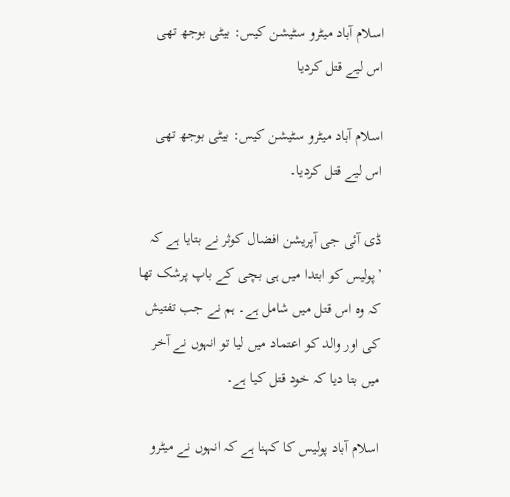اسلام آباد میٹرو سٹیشن کیس: بیٹی بوجھ تھی اس لیے قتل کردیا

اسلام آباد میٹرو سٹیشن کیس: بیٹی بوجھ تھی اس لیے قتل کردیا۔

ڈی آئی جی آپریشن افضال کوثر نے بتایا ہے کہ ’پولیس کو ابتدا میں ہی بچی کے باپ پرشک تھا کہ وہ اس قتل میں شامل ہے۔ ہم نے جب تفتیش کی اور والد کو اعتماد میں لیا تو انہوں نے آخر میں بتا دیا کہ خود قتل کیا ہے۔

اسلام آباد پولیس کا کہنا ہے کہ انہوں نے میٹرو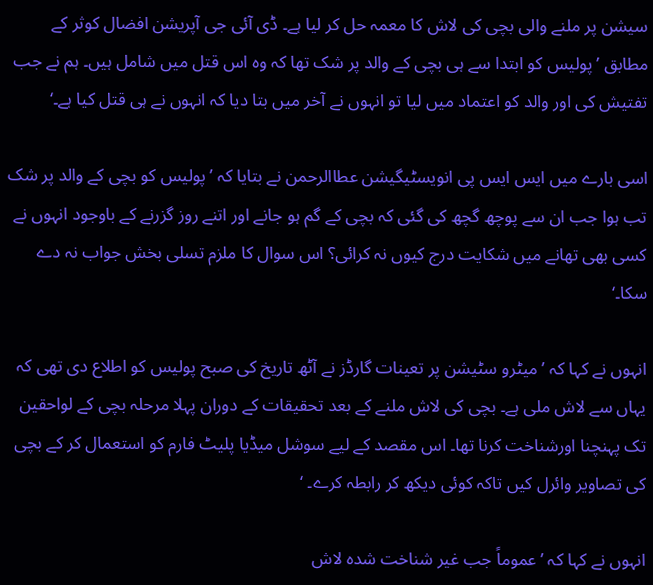سیشن پر ملنے والی بچی کی لاش کا معمہ حل کر لیا ہے۔ ڈی آئی جی آپریشن افضال کوثر کے مطابق ’پولیس کو ابتدا سے ہی بچی کے والد پر شک تھا کہ وہ اس قتل میں شامل ہیں۔ ہم نے جب تفتیش کی اور والد کو اعتماد میں لیا تو انہوں نے آخر میں بتا دیا کہ انہوں نے ہی قتل کیا ہے۔‘

اسی بارے میں ایس ایس پی انویسٹیگیشن عطاالرحمن نے بتایا کہ ’پولیس کو بچی کے والد پر شک تب ہوا جب ان سے پوچھ گچھ کی گئی کہ بچی کے گم ہو جانے اور اتنے روز گزرنے کے باوجود انہوں نے کسی بھی تھانے میں شکایت درج کیوں نہ کرائی؟ اس سوال کا ملزم تسلی بخش جواب نہ دے سکا۔‘

انہوں نے کہا کہ ’میٹرو سٹیشن پر تعینات گارڈز نے آٹھ تاریخ کی صبح پولیس کو اطلاع دی تھی کہ یہاں سے لاش ملی ہے۔ بچی کی لاش ملنے کے بعد تحقیقات کے دوران پہلا مرحلہ بچی کے لواحقین تک پہنچنا اورشناخت کرنا تھا۔ اس مقصد کے لیے سوشل میڈیا پلیٹ فارم کو استعمال کر کے بچی کی تصاویر وائرل کیں تاکہ کوئی دیکھ کر رابطہ کرے۔ ‘

انہوں نے کہا کہ ’عموماً جب غیر شناخت شدہ لاش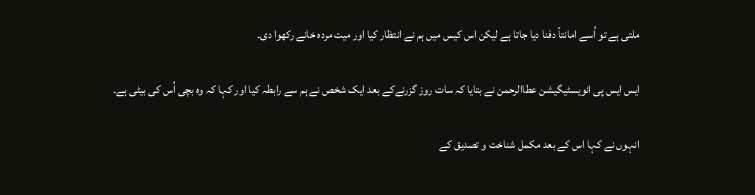ملتی ہے تو اُسے امانتاً دفنا دیا جاتا ہے لیکن اس کیس میں ہم نے انتظار کیا اور میت مردہ خانے رکھوا دی۔

ایس ایس پی انویسٹیگیشن عطاالرحمن نے بتایا کہ سات روز گزرنےکے بعد ایک شخص نے ہم سے رابطہ کیا اور کہا کہ وہ بچی اُس کی بیٹی ہے۔

انہوں نے کہا اس کے بعد مکمل شناخت و تصدیق کے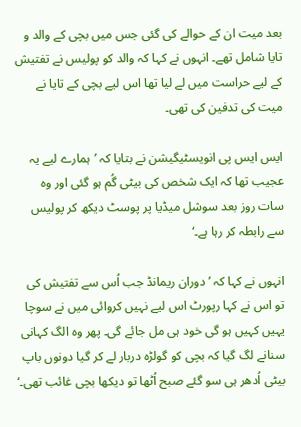بعد میت ان کے حوالے کی گئی جس میں بچی کے والد و تایا شامل تھے۔ انہوں نے کہا کہ والد کو پولیس نے تفتیش کے لیے حراست میں لے لیا تھا اس لیے بچی کے تایا نے میت کی تدفین کی تھی۔

ایس ایس پی انویسٹیگیشن نے بتایا کہ ’ہمارے لیے یہ عجیب تھا کہ ایک شخص کی بیٹی گُم ہو گئی اور وہ سات روز بعد سوشل میڈیا پر پوسٹ دیکھ کر پولیس سے رابطہ کر رہا ہے۔‘

انہوں نے کہا کہ ’دوران ریمانڈ جب اُس سے تفتیش کی تو اس نے کہا رپورٹ اس لیے نہیں کروائی میں نے سوچا یہیں کہیں ہو گی خود ہی مل جائے گی۔ پھر وہ الگ کہانی سنانے لگ گیا کہ بچی کو گولڑہ دربار لے کر گیا دونوں باپ بیٹی اُدھر ہی سو گئے صبح اُٹھا تو دیکھا بچی غائب تھی۔‘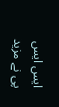ایس ایس پی نے مزید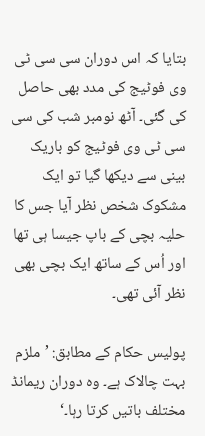بتایا کہ اس دوران سی سی ٹی وی فوٹیج کی مدد بھی حاصل کی گئی۔ آٹھ نومبر شب کی سی سی ٹی وی فوٹیج کو باریک بینی سے دیکھا گیا تو ایک مشکوک شخص نظر آیا جس کا حلیہ بچی کے باپ جیسا ہی تھا اور اُس کے ساتھ ایک بچی بھی نظر آئی تھی۔

پولیس حکام کے مطابق: ’ملزم بہت چالاک ہے۔ وہ دوران ریمانڈ مختلف باتیں کرتا رہا۔‘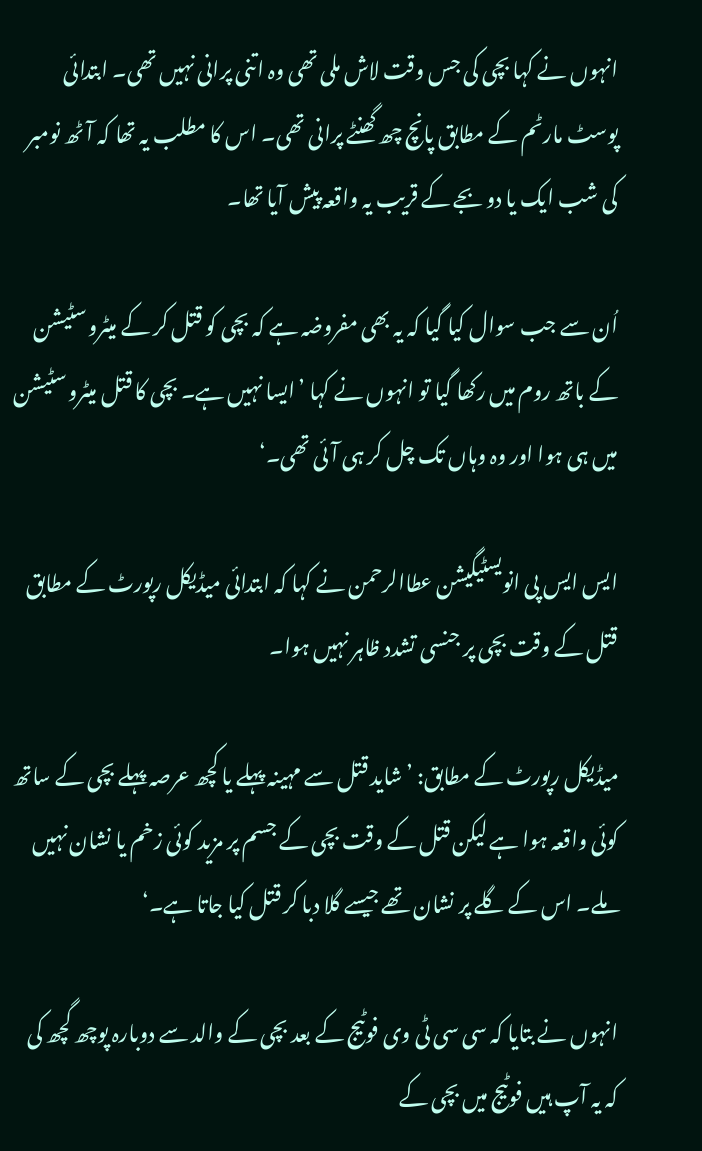انہوں نے کہا بچی کی جس وقت لاش ملی تھی وہ اتنی پرانی نہیں تھی۔ ابتدائی پوسٹ مارٹم کے مطابق پانچ چھ گھنٹے پرانی تھی۔ اس کا مطلب یہ تھا کہ آٹھ نومبر کی شب ایک یا دو بجے کے قریب یہ واقعہ پیش آیا تھا۔

اُن سے جب سوال کیا گیا کہ یہ بھی مفروضہ ہے کہ بچی کو قتل کر کے میٹرو سٹیشن کے باتھ روم میں رکھا گیا تو انہوں نے کہا ’ایسا نہیں ہے۔ بچی کا قتل میٹرو سٹیشن میں ہی ہوا اور وہ وہاں تک چل کر ہی آئی تھی۔‘

ایس ایس پی انویسٹیگیشن عطاالرحمن نے کہا کہ ابتدائی میڈیکل رپورٹ کے مطابق قتل کے وقت بچی پر جنسی تشدد ظاہر نہیں ہوا۔

میڈیکل رپورٹ کے مطابق: ’شاید قتل سے مہینہ پہلے یا کچھ عرصہ پہلے بچی کے ساتھ کوئی واقعہ ہوا ہے لیکن قتل کے وقت بچی کے جسم پر مزید کوئی زخم یا نشان نہیں ملے۔ اس کے گلے پر نشان تھے جیسے گلا دبا کر قتل کیا جاتا ہے۔‘

انہوں نے بتایا کہ سی سی ٹی وی فوٹیج کے بعد بچی کے والد سے دوبارہ پوچھ گچھ کی کہ یہ آپ ہیں فوٹیج میں بچی کے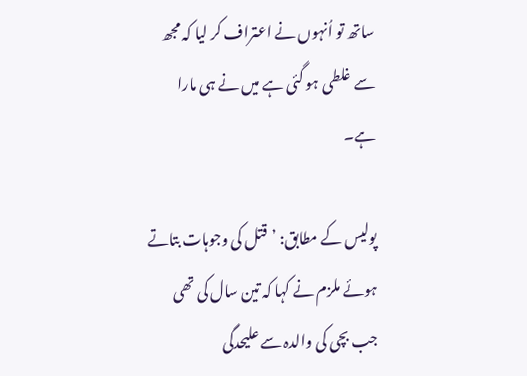ساتھ تو اُنہوں نے اعتراف کر لیا کہ مجھ سے غلطی ہو گئی ہے میں نے ہی مارا ہے۔

پولیس کے مطابق: ’قتل کی وجوہات بتاتے ہوئے ملزم نے کہا کہ تین سال کی تھی جب بچی کی والدہ سے علیحدگی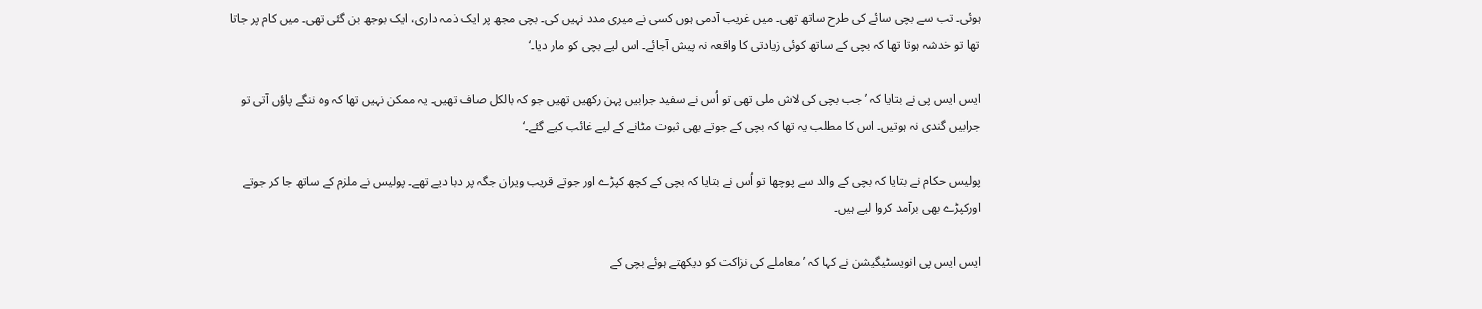ہوئی۔ تب سے بچی سائے کی طرح ساتھ تھی۔ میں غریب آدمی ہوں کسی نے میری مدد نہیں کی۔ بچی مجھ پر ایک ذمہ داری، ایک بوجھ بن گئی تھی۔ میں کام پر جاتا تھا تو خدشہ ہوتا تھا کہ بچی کے ساتھ کوئی زیادتی کا واقعہ نہ پیش آجائے۔ اس لیے بچی کو مار دیا۔‘

ایس ایس پی نے بتایا کہ ’جب بچی کی لاش ملی تھی تو اُس نے سفید جرابیں پہن رکھیں تھیں جو کہ بالکل صاف تھیں۔ یہ ممکن نہیں تھا کہ وہ ننگے پاؤں آتی تو جرابیں گندی نہ ہوتیں۔ اس کا مطلب یہ تھا کہ بچی کے جوتے بھی ثبوت مٹانے کے لیے غائب کیے گئے۔‘

پولیس حکام نے بتایا کہ بچی کے والد سے پوچھا تو اُس نے بتایا کہ بچی کے کچھ کپڑے اور جوتے قریب ویران جگہ پر دبا دیے تھے۔ پولیس نے ملزم کے ساتھ جا کر جوتے اورکپڑے بھی برآمد کروا لیے ہیں۔

ایس ایس پی انویسٹیگیشن نے کہا کہ ’معاملے کی نزاکت کو دیکھتے ہوئے بچی کے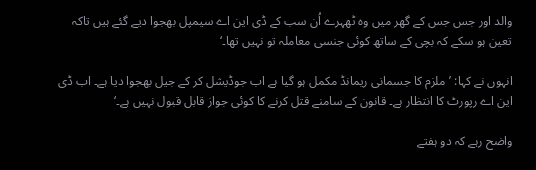والد اور جس جس کے گھر میں وہ ٹھہرے اُن سب کے ڈی این اے سیمپل بھجوا دیے گئے ہیں تاکہ تعین ہو سکے کہ بچی کے ساتھ کوئی جنسی معاملہ تو نہیں تھا۔‘

انہوں نے کہا: ’ملزم کا جسمانی ریمانڈ مکمل ہو گیا ہے اب جوڈیشل کر کے جیل بھجوا دیا ہے۔ اب ڈی این اے رپورٹ کا انتظار ہے۔ قانون کے سامنے قتل کرنے کا کوئی جواز قابل قبول نہیں ہے۔‘

واضح رہے کہ دو ہفتے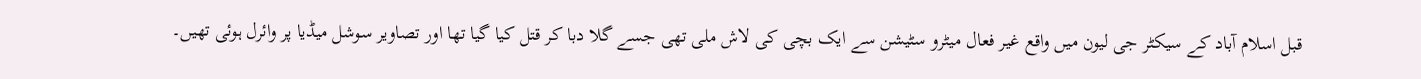قبل اسلام آباد کے سیکٹر جی لیون میں واقع غیر فعال میٹرو سٹیشن سے ایک بچی کی لاش ملی تھی جسے گلا دبا کر قتل کیا گیا تھا اور تصاویر سوشل میڈیا پر وائرل ہوئی تھیں۔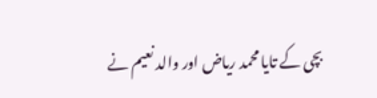بچی کے تایا محمد ریاض اور والد نعیم نے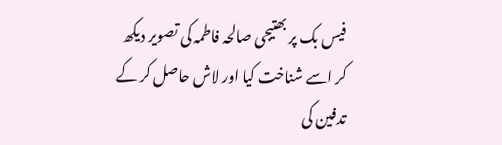فیس بک پر بھتیجی صالحہ فاطمہ کی تصویر دیکھ کر اسے شناخت کیا اور لاش حاصل کر کے تدفین کی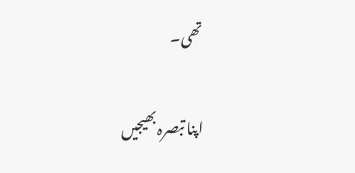تھی۔

اپنا تبصرہ بھیجیں